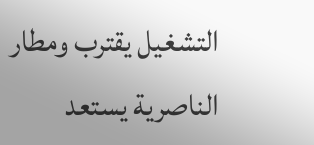التشغيل يقترب ومطار الناصرية يستعد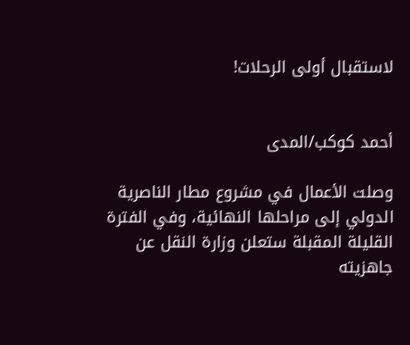لاستقبال أولى الرحلات!


أحمد كوكب/المدى

وصلت الأعمال في مشروع مطار الناصرية الدولي إلى مراحلها النهائية، وفي الفترة القليلة المقبلة ستعلن وزارة النقل عن جاهزيته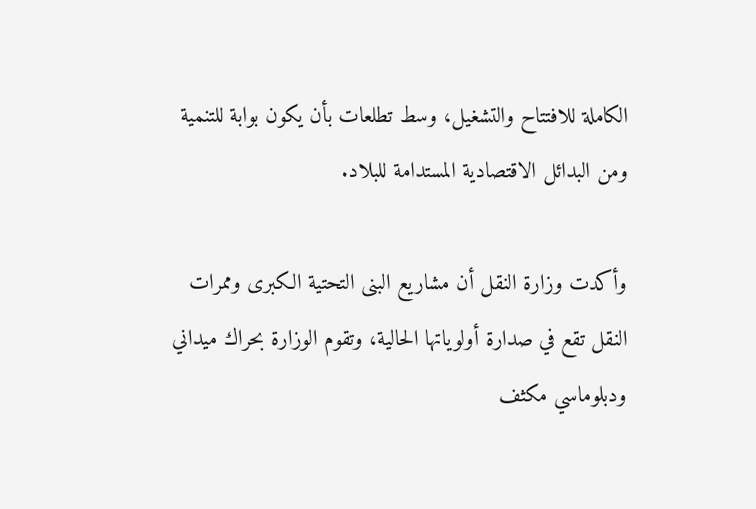الكاملة للافتتاح والتشغيل، وسط تطلعات بأن يكون بوابة للتنمية ومن البدائل الاقتصادية المستدامة للبلاد.

وأكدت وزارة النقل أن مشاريع البنى التحتية الكبرى وممرات النقل تقع في صدارة أولوياتها الحالية، وتقوم الوزارة بحراك ميداني ودبلوماسي مكثف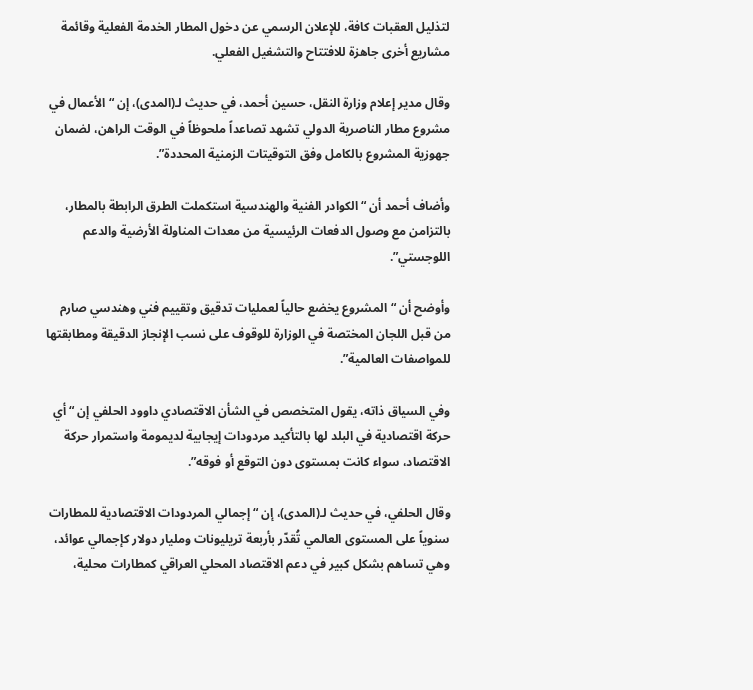لتذليل العقبات كافة، للإعلان الرسمي عن دخول المطار الخدمة الفعلية وقائمة مشاريع أخرى جاهزة للافتتاح والتشغيل الفعلي.

وقال مدير إعلام وزارة النقل، حسين أحمد، في حديث لـ(المدى)، إن “الأعمال في مشروع مطار الناصرية الدولي تشهد تصاعداً ملحوظاً في الوقت الراهن، لضمان جهوزية المشروع بالكامل وفق التوقيتات الزمنية المحددة”.

وأضاف أحمد أن “الكوادر الفنية والهندسية استكملت الطرق الرابطة بالمطار، بالتزامن مع وصول الدفعات الرئيسية من معدات المناولة الأرضية والدعم اللوجستي”.

وأوضح أن “المشروع يخضع حالياً لعمليات تدقيق وتقييم فني وهندسي صارم من قبل اللجان المختصة في الوزارة للوقوف على نسب الإنجاز الدقيقة ومطابقتها للمواصفات العالمية”.

وفي السياق ذاته، يقول المتخصص في الشأن الاقتصادي داوود الحلفي إن “أي حركة اقتصادية في البلد لها بالتأكيد مردودات إيجابية لديمومة واستمرار حركة الاقتصاد، سواء كانت بمستوى دون التوقع أو فوقه”.

وقال الحلفي، في حديث لـ(المدى)، إن “إجمالي المردودات الاقتصادية للمطارات سنوياً على المستوى العالمي تُقدّر بأربعة تريليونات ومليار دولار كإجمالي عوائد، وهي تساهم بشكل كبير في دعم الاقتصاد المحلي العراقي كمطارات محلية،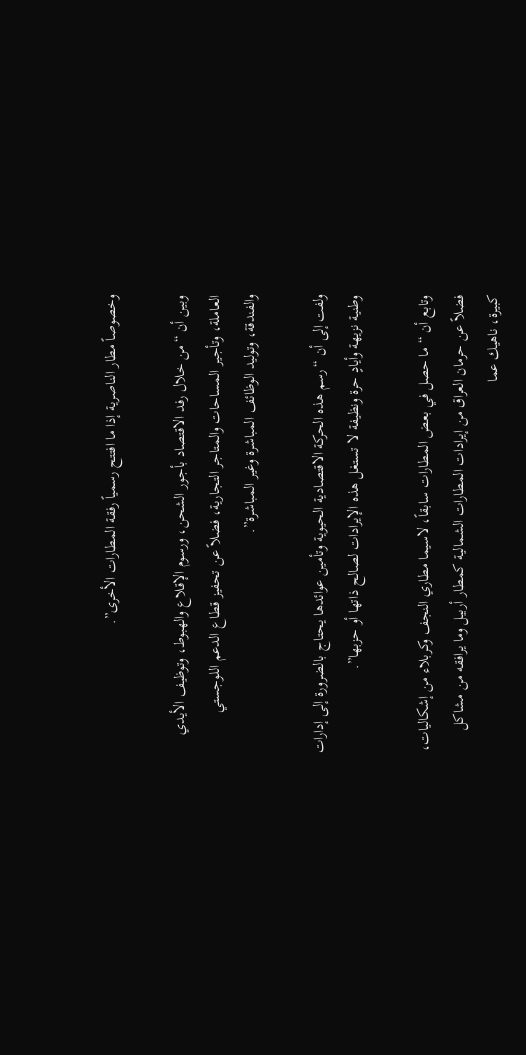وخصوصاً مطار الناصرية إذا ما افتتح رسمياً رفقة المطارات الأخرى”.

وبين أن “من خلال رفد الاقتصاد بأجور الشحن، ورسوم الإقلاع والهبوط، وتوظيف الأيدي العاملة، وتأجير المساحات والمتاجر التجارية، فضلاً عن تحفيز قطاع الدعم اللوجستي والفندقة، وتوليد الوظائف المباشرة وغير المباشرة”.

ولفت إلى أن “رسم هذه الحركة الاقتصادية الحيوية وتأمين عوائدها يحتاج بالضرورة إلى إدارات وطنية نزيهة وأيادٍ حرة ونظيفة لا تستغل هذه الإيرادات لصالح ذاتها أو حزبها”.

وتابع أن “ما حصل في بعض المطارات سابقاً، لاسيما مطاري النجف وكربلاء من إشكاليات، فضلاً عن حرمان العراق من إيرادات المطارات الشمالية كمطار أربيل وما يرافقه من مشاكل كبيرة، ناهيك عما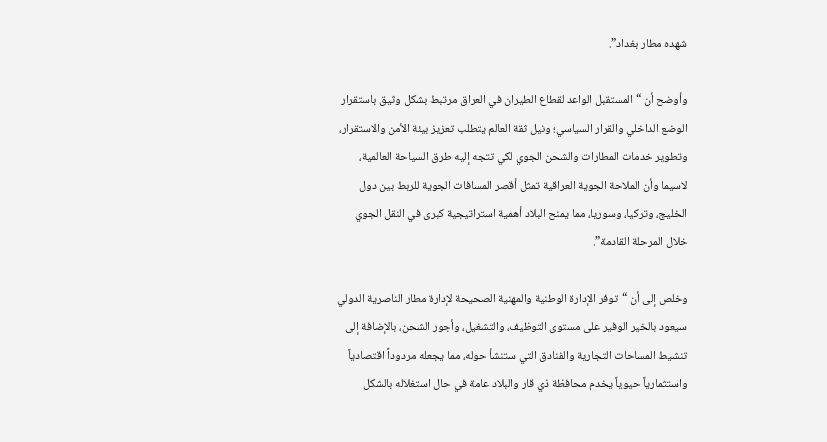شهده مطار بغداد”.

وأوضح أن “المستقبل الواعد لقطاع الطيران في العراق مرتبط بشكل وثيق باستقرار الوضع الداخلي والقرار السياسي؛ ونيل ثقة العالم يتطلب تعزيز بيئة الأمن والاستقرار، وتطوير خدمات المطارات والشحن الجوي لكي تتجه إليه طرق السياحة العالمية، لاسيما وأن الملاحة الجوية العراقية تمثل أقصر المسافات الجوية للربط بين دول الخليج، وتركيا، وسوريا، مما يمنح البلاد أهمية استراتيجية كبرى في النقل الجوي خلال المرحلة القادمة”.

وخلص إلى أن “توفر الإدارة الوطنية والمهنية الصحيحة لإدارة مطار الناصرية الدولي سيعود بالخير الوفير على مستوى التوظيف، والتشغيل، وأجور الشحن، بالإضافة إلى تنشيط المساحات التجارية والفنادق التي ستنشأ حوله، مما يجعله مردوداً اقتصادياً واستثمارياً حيوياً يخدم محافظة ذي قار والبلاد عامة في حال استغلاله بالشكل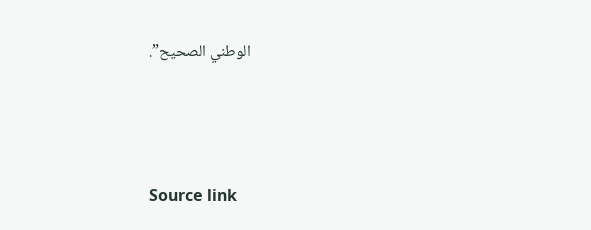الوطني الصحيح”.



Source link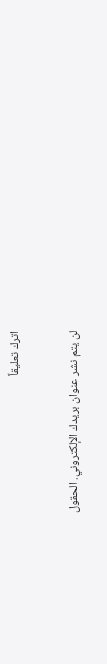اترك تعليقاً

لن يتم نشر عنوان بريدك الإلكتروني. الحقول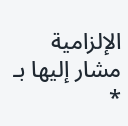الإلزامية مشار إليها بـ *